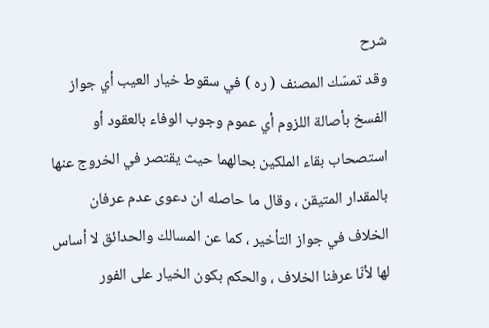شرح
وقد تمسّك المصنف ( ره ) في سقوط خيار العيب أي جواز الفسخ بأصالة اللزوم أي عموم وجوب الوفاء بالعقود أو استصحاب بقاء الملكين بحالهما حيث يقتصر في الخروج عنها بالمقدار المتيقن ، وقال ما حاصله ان دعوى عدم عرفان الخلاف في جواز التأخير ، كما عن المسالك والحدائق لا أساس لها لأنّا عرفنا الخلاف ، والحكم بكون الخيار على الفور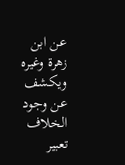عن ابن زهرة وغيره ويكشف عن وجود الخلاف تعبير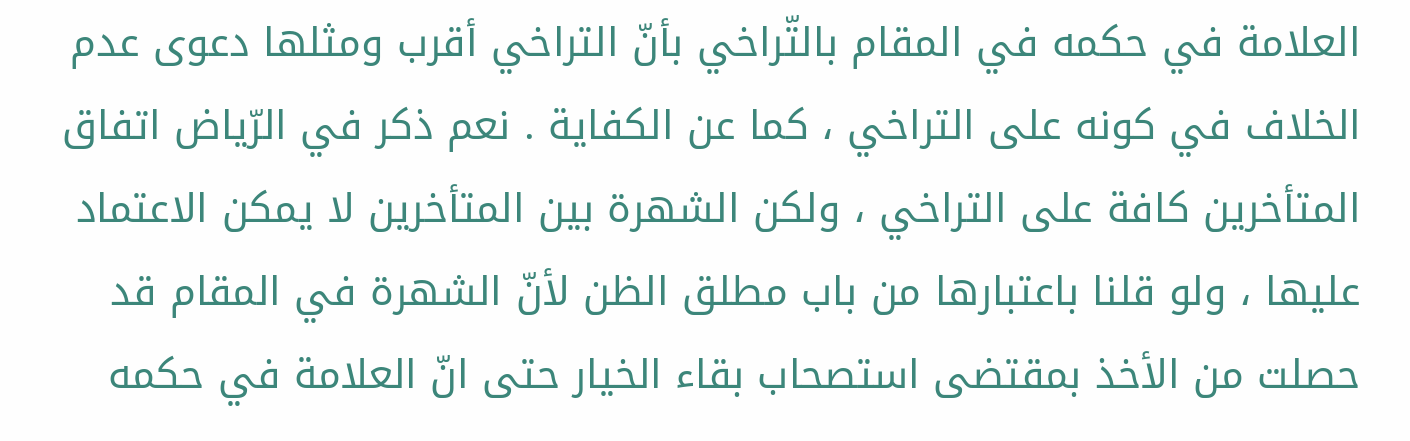العلامة في حكمه في المقام بالتّراخي بأنّ التراخي أقرب ومثلها دعوى عدم الخلاف في كونه على التراخي ، كما عن الكفاية . نعم ذكر في الرّياض اتفاق المتأخرين كافة على التراخي ، ولكن الشهرة بين المتأخرين لا يمكن الاعتماد عليها ، ولو قلنا باعتبارها من باب مطلق الظن لأنّ الشهرة في المقام قد حصلت من الأخذ بمقتضى استصحاب بقاء الخيار حتى انّ العلامة في حكمه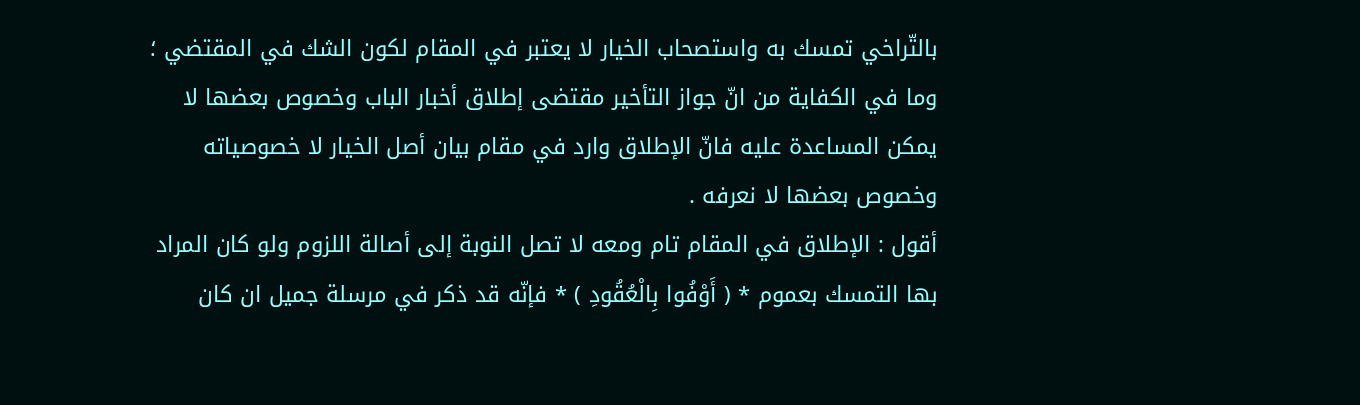بالتّراخي تمسك به واستصحاب الخيار لا يعتبر في المقام لكون الشك في المقتضي ؛ وما في الكفاية من انّ جواز التأخير مقتضى إطلاق أخبار الباب وخصوص بعضها لا يمكن المساعدة عليه فانّ الإطلاق وارد في مقام بيان أصل الخيار لا خصوصياته وخصوص بعضها لا نعرفه .
أقول : الإطلاق في المقام تام ومعه لا تصل النوبة إلى أصالة اللزوم ولو كان المراد بها التمسك بعموم * ( أَوْفُوا بِالْعُقُودِ ) * فإنّه قد ذكر في مرسلة جميل ان كان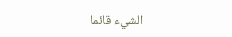الشيء قائما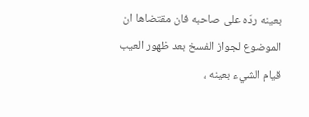بعينه ردّه على صاحبه فان مقتضاها ان الموضوع لجواز الفسخ بعد ظهور العيب قيام الشيء بعينه ،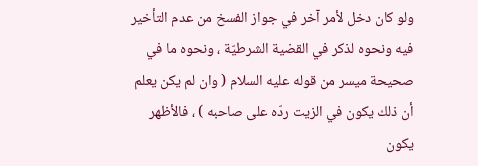ولو كان دخل لأمر آخر في جواز الفسخ من عدم التأخير فيه ونحوه لذكر في القضية الشرطيّة ، ونحوه ما في صحيحة ميسر من قوله عليه السلام ( وان لم يكن يعلم أن ذلك يكون في الزيت ردّه على صاحبه ) ، فالأظهر يكون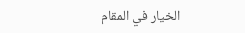الخيار في المقام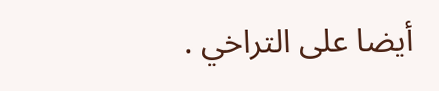أيضا على التراخي .